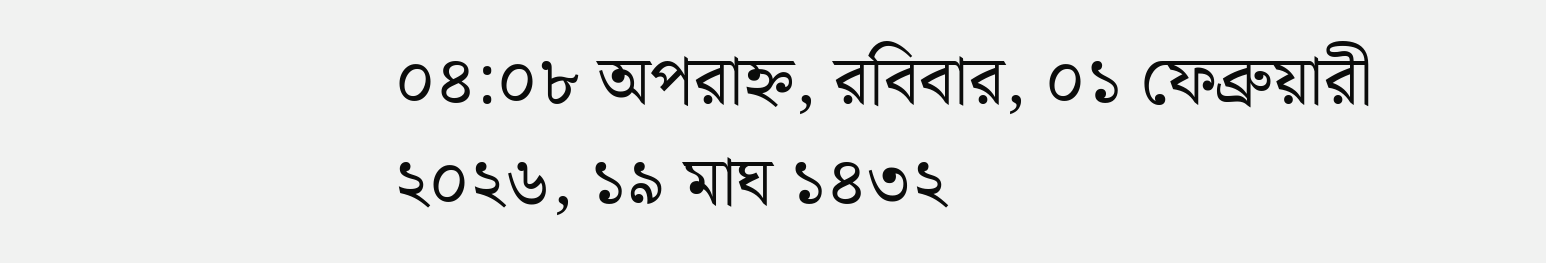০৪:০৮ অপরাহ্ন, রবিবার, ০১ ফেব্রুয়ারী ২০২৬, ১৯ মাঘ ১৪৩২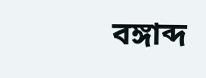বঙ্গাব্দ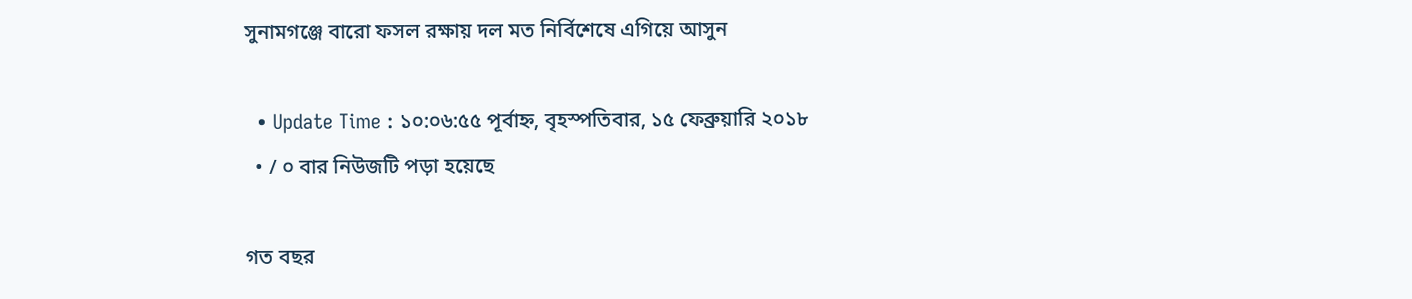সুনামগঞ্জে বারো ফসল রক্ষায় দল মত নির্বিশেষে এগিয়ে আসুন

  • Update Time : ১০:০৬:৫৫ পূর্বাহ্ন, বৃহস্পতিবার, ১৫ ফেব্রুয়ারি ২০১৮
  • / ০ বার নিউজটি পড়া হয়েছে

গত বছর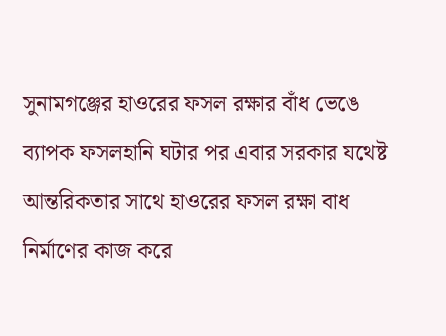সুনামগঞ্জের হাওরের ফসল রক্ষার বাঁধ ভেঙে ব্যাপক ফসলহানি ঘটার পর এবার সরকার যথেষ্ট আন্তরিকতার সাথে হাওরের ফসল রক্ষা বাধ নির্মাণের কাজ করে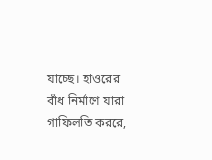যাচ্ছে। হাওরের বাঁধ নির্মাণে যারা গাফিলতি কররে,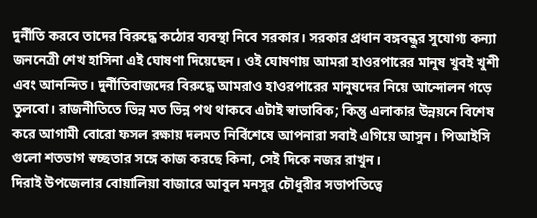দুর্নীতি করবে তাদের বিরুদ্ধে কঠোর ব্যবস্থা নিবে সরকার। সরকার প্রধান বঙ্গবন্ধুর সুযোগ্য কন্যা জননেত্রী শেখ হাসিনা এই ঘোষণা দিয়েছেন। ওই ঘোষণায় আমরা হাওরপারের মানুষ খুবই খুশী এবং আনন্দিত। দুর্নীতিবাজদের বিরুদ্ধে আমরাও হাওরপারের মানুষদের নিয়ে আন্দোলন গড়ে তুলবো। রাজনীতিতে ভিন্ন মত ভিন্ন পথ থাকবে এটাই স্বাভাবিক; কিন্তু এলাকার উন্নয়নে বিশেষ করে আগামী বোরো ফসল রক্ষায় দলমত নির্বিশেষে আপনারা সবাই এগিয়ে আসুন। পিআইসি গুলো শতভাগ স্বচ্ছতার সঙ্গে কাজ করছে কিনা, সেই দিকে নজর রাখুন।
দিরাই উপজেলার বোয়ালিয়া বাজারে আবুল মনসুর চৌধুরীর সভাপতিত্বে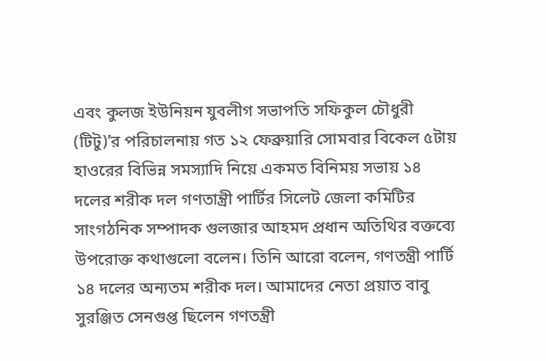এবং কুলজ ইউনিয়ন যুবলীগ সভাপতি সফিকুল চৌধুরী (টিটু)’র পরিচালনায় গত ১২ ফেব্রুয়ারি সোমবার বিকেল ৫টায় হাওরের বিভিন্ন সমস্যাদি নিয়ে একমত বিনিময় সভায় ১৪ দলের শরীক দল গণতান্ত্রী পার্টির সিলেট জেলা কমিটির সাংগঠনিক সম্পাদক গুলজার আহমদ প্রধান অতিথির বক্তব্যে উপরোক্ত কথাগুলো বলেন। তিনি আরো বলেন, গণতন্ত্রী পার্টি ১৪ দলের অন্যতম শরীক দল। আমাদের নেতা প্রয়াত বাবু সুরঞ্জিত সেনগুপ্ত ছিলেন গণতন্ত্রী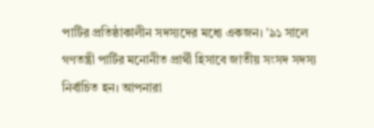পার্টির প্রতিষ্ঠাকালীন সদস্যদের মধ্যে একজন। ’৯১ সালে গণতন্ত্রী পার্টির মনোনীত প্রার্থী হিসাবে জাতীয় সংসদ সদস্য নির্বাচিত হন। আপনারা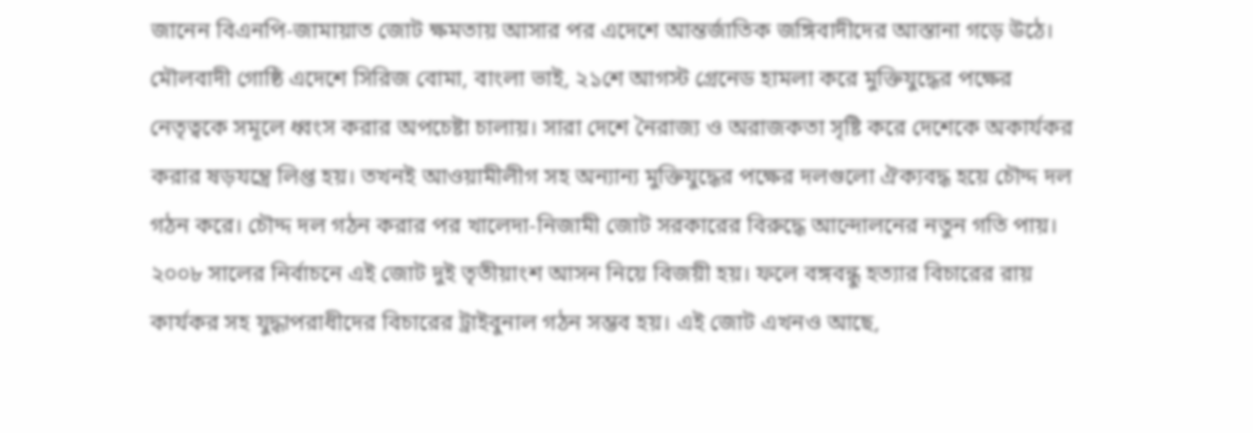জানেন বিএনপি-জামায়াত জোট ক্ষমতায় আসার পর এদেশে আন্তর্জাতিক জঙ্গিবাদীদের আস্তানা গড়ে উঠে। মৌলবাদী গোষ্ঠি এদেশে সিরিজ বোমা, বাংলা ভাই, ২১শে আগস্ট গ্রেনেড হামলা করে মুক্তিযুদ্ধের পক্ষের নেতৃত্বকে সমূলে ধ্বংস করার অপচেষ্টা চালায়। সারা দেশে নৈরাজ্য ও অরাজকতা সৃষ্টি করে দেশেকে অকার্যকর করার ষড়যন্ত্রে লিপ্ত হয়। তখনই আওয়ামীলীগ সহ অন্যান্য মুক্তিযুদ্ধের পক্ষের দলগুলো ঐক্যবদ্ধ হয়ে চৌদ্দ দল গঠন করে। চৌদ্দ দল গঠন করার পর খালেদা-নিজামী জোট সরকারের বিরুদ্ধে আন্দোলনের নতুন গতি পায়। ২০০৮ সালের নির্বাচনে এই জোট দুই তৃতীয়াংশ আসন নিয়ে বিজয়ী হয়। ফলে বঙ্গবন্ধু হত্যার বিচারের রায় কার্যকর সহ যুদ্ধাপরাধীদের বিচারের ট্রাইবুনাল গঠন সম্ভব হয়। এই জোট এখনও আছে,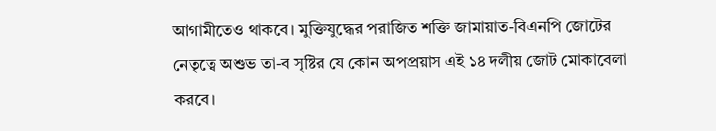আগামীতেও থাকবে। মুক্তিযুদ্ধের পরাজিত শক্তি জামায়াত-বিএনপি জোটের নেতৃত্বে অশুভ তা-ব সৃষ্টির যে কোন অপপ্রয়াস এই ১৪ দলীয় জোট মোকাবেলা করবে।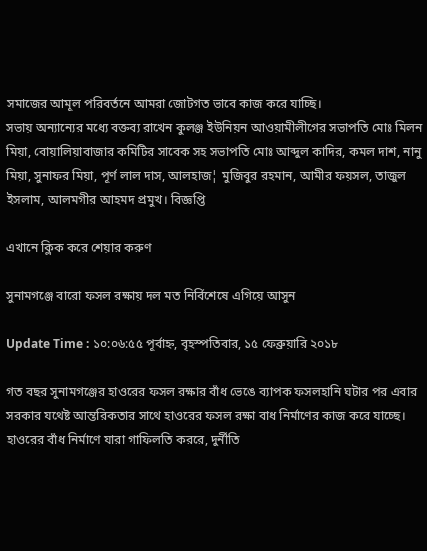সমাজের আমূল পরিবর্তনে আমরা জোটগত ভাবে কাজ করে যাচ্ছি।
সভায় অন্যান্যের মধ্যে বক্তব্য রাখেন কুলঞ্জ ইউনিয়ন আওয়ামীলীগের সভাপতি মোঃ মিলন মিয়া, বোয়ালিয়াবাজার কমিটির সাবেক সহ সভাপতি মোঃ আব্দুল কাদির, কমল দাশ, নানু মিয়া, সুনাফর মিয়া, পূর্ণ লাল দাস, আলহাজ¦ মুজিবুর রহমান, আমীর ফয়সল, তাজুল ইসলাম, আলমগীর আহমদ প্রমুখ। বিজ্ঞপ্তি

এখানে ক্লিক করে শেয়ার করুণ

সুনামগঞ্জে বারো ফসল রক্ষায় দল মত নির্বিশেষে এগিয়ে আসুন

Update Time : ১০:০৬:৫৫ পূর্বাহ্ন, বৃহস্পতিবার, ১৫ ফেব্রুয়ারি ২০১৮

গত বছর সুনামগঞ্জের হাওরের ফসল রক্ষার বাঁধ ভেঙে ব্যাপক ফসলহানি ঘটার পর এবার সরকার যথেষ্ট আন্তরিকতার সাথে হাওরের ফসল রক্ষা বাধ নির্মাণের কাজ করে যাচ্ছে। হাওরের বাঁধ নির্মাণে যারা গাফিলতি কররে, দুর্নীতি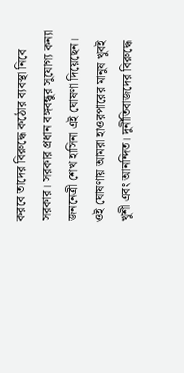করবে তাদের বিরুদ্ধে কঠোর ব্যবস্থা নিবে সরকার। সরকার প্রধান বঙ্গবন্ধুর সুযোগ্য কন্যা জননেত্রী শেখ হাসিনা এই ঘোষণা দিয়েছেন। ওই ঘোষণায় আমরা হাওরপারের মানুষ খুবই খুশী এবং আনন্দিত। দুর্নীতিবাজদের বিরুদ্ধে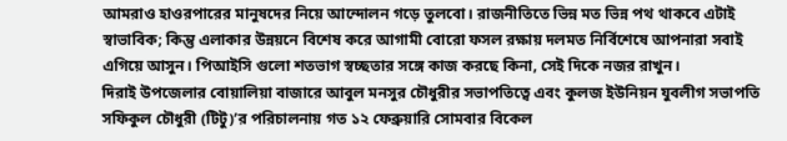আমরাও হাওরপারের মানুষদের নিয়ে আন্দোলন গড়ে তুলবো। রাজনীতিতে ভিন্ন মত ভিন্ন পথ থাকবে এটাই স্বাভাবিক; কিন্তু এলাকার উন্নয়নে বিশেষ করে আগামী বোরো ফসল রক্ষায় দলমত নির্বিশেষে আপনারা সবাই এগিয়ে আসুন। পিআইসি গুলো শতভাগ স্বচ্ছতার সঙ্গে কাজ করছে কিনা, সেই দিকে নজর রাখুন।
দিরাই উপজেলার বোয়ালিয়া বাজারে আবুল মনসুর চৌধুরীর সভাপতিত্বে এবং কুলজ ইউনিয়ন যুবলীগ সভাপতি সফিকুল চৌধুরী (টিটু)’র পরিচালনায় গত ১২ ফেব্রুয়ারি সোমবার বিকেল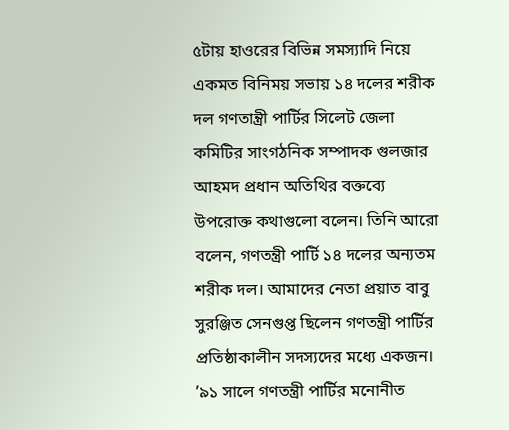৫টায় হাওরের বিভিন্ন সমস্যাদি নিয়ে একমত বিনিময় সভায় ১৪ দলের শরীক দল গণতান্ত্রী পার্টির সিলেট জেলা কমিটির সাংগঠনিক সম্পাদক গুলজার আহমদ প্রধান অতিথির বক্তব্যে উপরোক্ত কথাগুলো বলেন। তিনি আরো বলেন, গণতন্ত্রী পার্টি ১৪ দলের অন্যতম শরীক দল। আমাদের নেতা প্রয়াত বাবু সুরঞ্জিত সেনগুপ্ত ছিলেন গণতন্ত্রী পার্টির প্রতিষ্ঠাকালীন সদস্যদের মধ্যে একজন। ’৯১ সালে গণতন্ত্রী পার্টির মনোনীত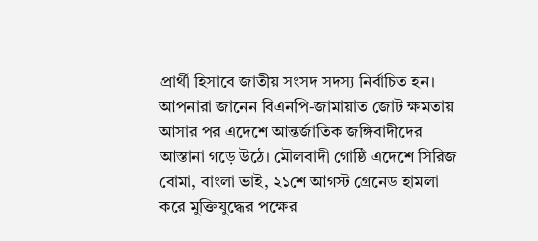প্রার্থী হিসাবে জাতীয় সংসদ সদস্য নির্বাচিত হন। আপনারা জানেন বিএনপি-জামায়াত জোট ক্ষমতায় আসার পর এদেশে আন্তর্জাতিক জঙ্গিবাদীদের আস্তানা গড়ে উঠে। মৌলবাদী গোষ্ঠি এদেশে সিরিজ বোমা, বাংলা ভাই, ২১শে আগস্ট গ্রেনেড হামলা করে মুক্তিযুদ্ধের পক্ষের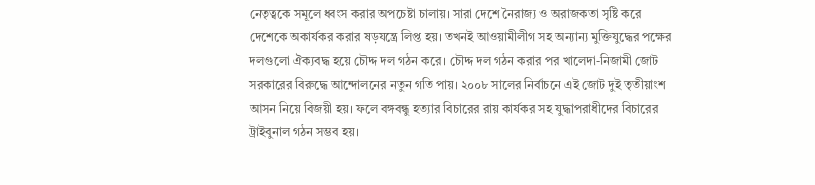নেতৃত্বকে সমূলে ধ্বংস করার অপচেষ্টা চালায়। সারা দেশে নৈরাজ্য ও অরাজকতা সৃষ্টি করে দেশেকে অকার্যকর করার ষড়যন্ত্রে লিপ্ত হয়। তখনই আওয়ামীলীগ সহ অন্যান্য মুক্তিযুদ্ধের পক্ষের দলগুলো ঐক্যবদ্ধ হয়ে চৌদ্দ দল গঠন করে। চৌদ্দ দল গঠন করার পর খালেদা-নিজামী জোট সরকারের বিরুদ্ধে আন্দোলনের নতুন গতি পায়। ২০০৮ সালের নির্বাচনে এই জোট দুই তৃতীয়াংশ আসন নিয়ে বিজয়ী হয়। ফলে বঙ্গবন্ধু হত্যার বিচারের রায় কার্যকর সহ যুদ্ধাপরাধীদের বিচারের ট্রাইবুনাল গঠন সম্ভব হয়।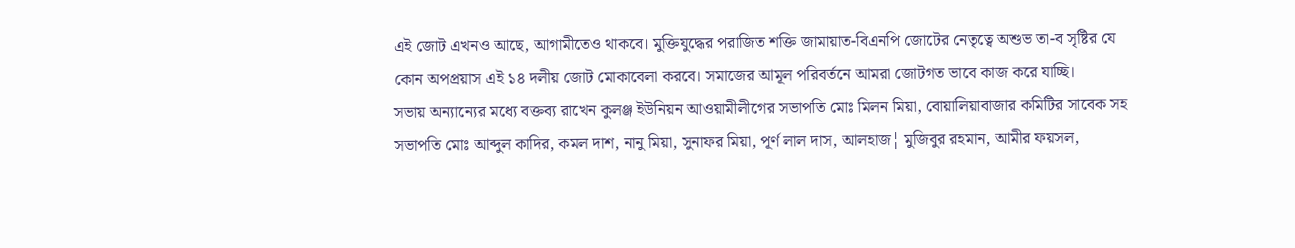এই জোট এখনও আছে, আগামীতেও থাকবে। মুক্তিযুদ্ধের পরাজিত শক্তি জামায়াত-বিএনপি জোটের নেতৃত্বে অশুভ তা-ব সৃষ্টির যে কোন অপপ্রয়াস এই ১৪ দলীয় জোট মোকাবেলা করবে। সমাজের আমূল পরিবর্তনে আমরা জোটগত ভাবে কাজ করে যাচ্ছি।
সভায় অন্যান্যের মধ্যে বক্তব্য রাখেন কুলঞ্জ ইউনিয়ন আওয়ামীলীগের সভাপতি মোঃ মিলন মিয়া, বোয়ালিয়াবাজার কমিটির সাবেক সহ সভাপতি মোঃ আব্দুল কাদির, কমল দাশ, নানু মিয়া, সুনাফর মিয়া, পূর্ণ লাল দাস, আলহাজ¦ মুজিবুর রহমান, আমীর ফয়সল,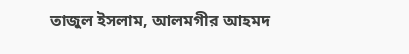তাজুল ইসলাম, আলমগীর আহমদ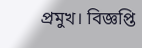প্রমুখ। বিজ্ঞপ্তি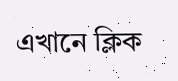এখানে ক্লিক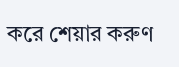করে শেয়ার করুণ